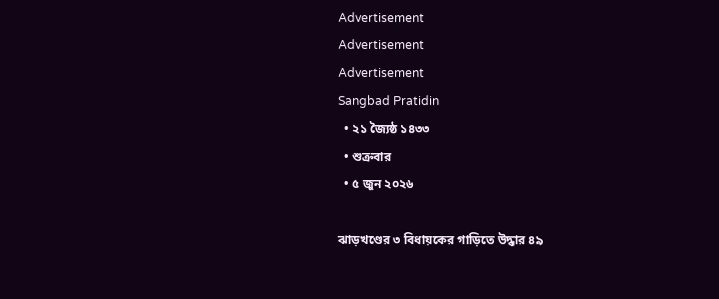Advertisement
Advertisement
Advertisement
Sangbad Pratidin
  • ২১ জ্যৈষ্ঠ ১৪৩৩
  • শুক্রবার
  • ৫ জুন ২০২৬

ঝাড়খণ্ডের ৩ বিধায়কের গাড়িতে উদ্ধার ৪৯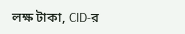লক্ষ টাকা, CID-র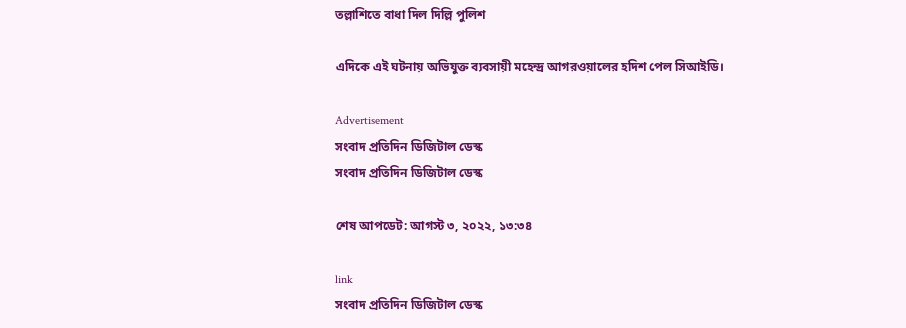তল্লাশিতে বাধা দিল দিল্লি পুলিশ

এদিকে এই ঘটনায় অভিযুক্ত ব্যবসায়ী মহেন্দ্র আগরওয়ালের হদিশ পেল সিআইডি।

Advertisement
সংবাদ প্রতিদিন ডিজিটাল ডেস্ক
সংবাদ প্রতিদিন ডিজিটাল ডেস্ক

শেষ আপডেট: আগস্ট ৩, ২০২২, ১৩:৩৪

link
সংবাদ প্রতিদিন ডিজিটাল ডেস্ক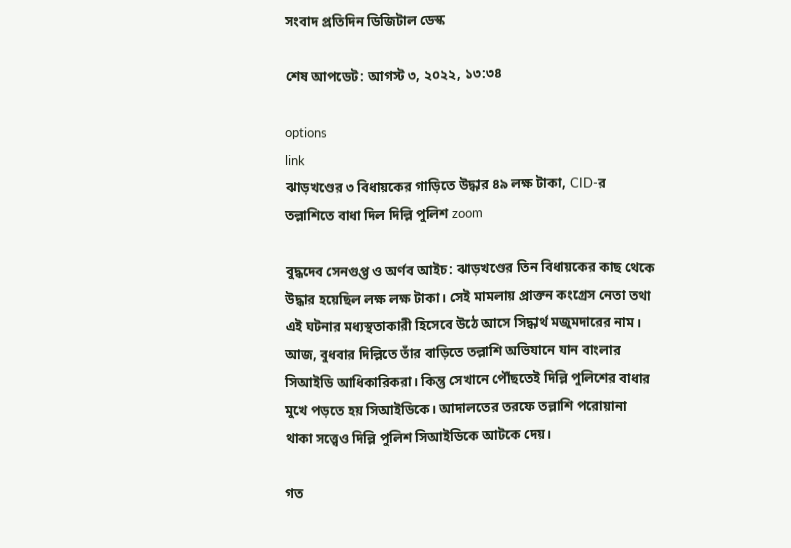সংবাদ প্রতিদিন ডিজিটাল ডেস্ক

শেষ আপডেট: আগস্ট ৩, ২০২২, ১৩:৩৪

options
link
ঝাড়খণ্ডের ৩ বিধায়কের গাড়িতে উদ্ধার ৪৯ লক্ষ টাকা, CID-র তল্লাশিতে বাধা দিল দিল্লি পুলিশ zoom

বুদ্ধদেব সেনগুপ্ত ও অর্ণব আইচ: ঝাড়খণ্ডের তিন বিধায়কের কাছ থেকে উদ্ধার হয়েছিল লক্ষ লক্ষ টাকা। সেই মামলায় প্রাক্তন কংগ্রেস নেতা তথা এই ঘটনার মধ্যস্থতাকারী হিসেবে উঠে আসে সিদ্ধার্থ মজুমদারের নাম। আজ, বুধবার দিল্লিতে তাঁর বাড়িতে তল্লাশি অভিযানে যান বাংলার সিআইডি আধিকারিকরা। কিন্তু সেখানে পৌঁছতেই দিল্লি পুলিশের বাধার মুখে পড়তে হয় সিআইডিকে। আদালতের তরফে তল্লাশি পরোয়ানা থাকা সত্ত্বেও দিল্লি পুলিশ সিআইডিকে আটকে দেয়।

গত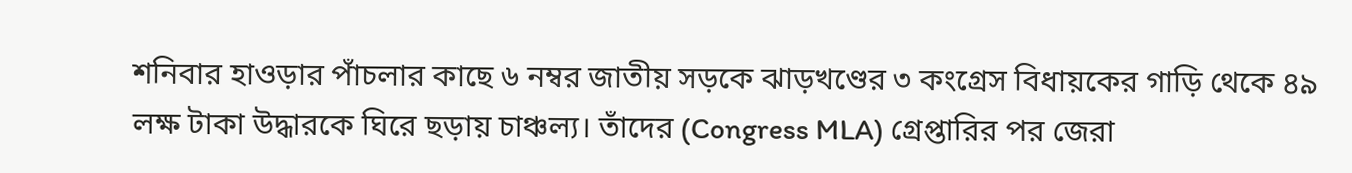শনিবার হাওড়ার পাঁচলার কাছে ৬ নম্বর জাতীয় সড়কে ঝাড়খণ্ডের ৩ কংগ্রেস বিধায়কের গাড়ি থেকে ৪৯ লক্ষ টাকা উদ্ধারকে ঘিরে ছড়ায় চাঞ্চল্য। তাঁদের (Congress MLA) গ্রেপ্তারির পর জেরা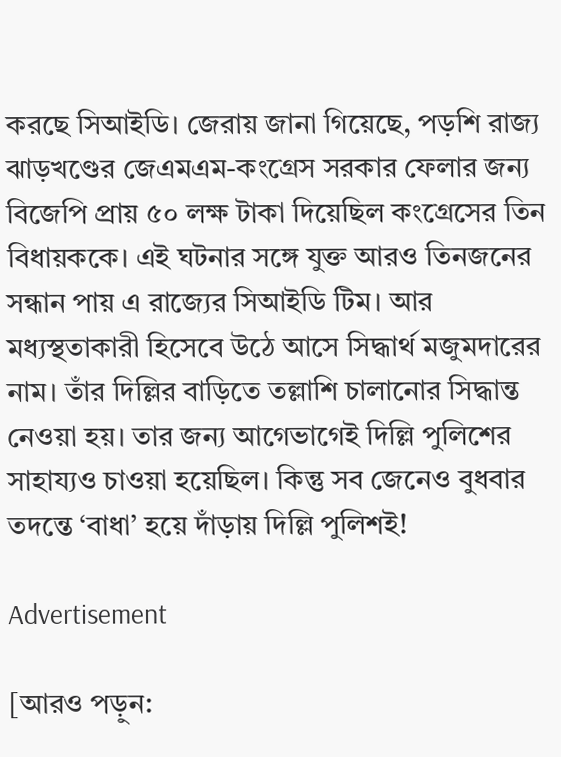করছে সিআইডি। জেরায় জানা গিয়েছে, পড়শি রাজ্য ঝাড়খণ্ডের জেএমএম-কংগ্রেস সরকার ফেলার জন্য বিজেপি প্রায় ৫০ লক্ষ টাকা দিয়েছিল কংগ্রেসের তিন বিধায়ককে। এই ঘটনার সঙ্গে যুক্ত আরও তিনজনের সন্ধান পায় এ রাজ্যের সিআইডি টিম। আর মধ্যস্থতাকারী হিসেবে উঠে আসে সিদ্ধার্থ মজুমদারের নাম। তাঁর দিল্লির বাড়িতে তল্লাশি চালানোর সিদ্ধান্ত নেওয়া হয়। তার জন্য আগেভাগেই দিল্লি পুলিশের সাহায্যও চাওয়া হয়েছিল। কিন্তু সব জেনেও বুধবার তদন্তে ‘বাধা’ হয়ে দাঁড়ায় দিল্লি পুলিশই!

Advertisement

[আরও পড়ুন: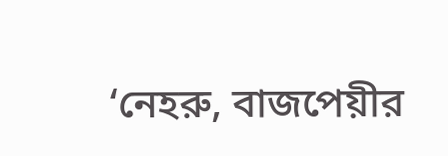‘নেহরু, বাজপেয়ীর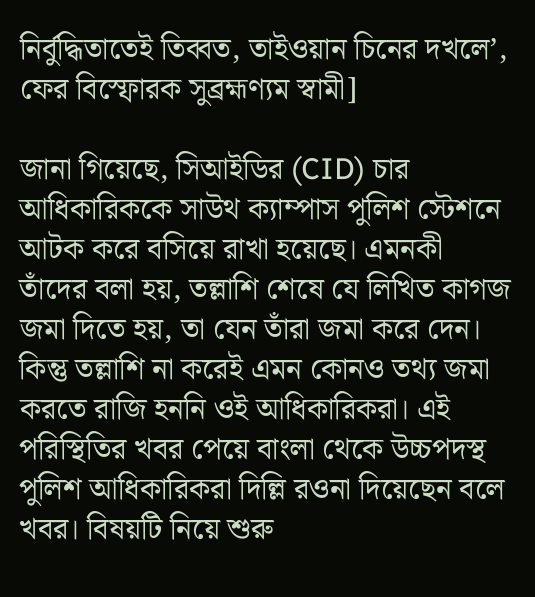নির্বুদ্ধিতাতেই তিব্বত, তাইওয়ান চিনের দখলে’, ফের বিস্ফোরক সুব্রহ্মণ্যম স্বামী]

জানা গিয়েছে, সিআইডির (CID) চার আধিকারিককে সাউথ ক্যাম্পাস পুলিশ স্টেশনে আটক করে বসিয়ে রাখা হয়েছে। এমনকী তাঁদের বলা হয়, তল্লাশি শেষে যে লিখিত কাগজ জমা দিতে হয়, তা যেন তাঁরা জমা করে দেন। কিন্তু তল্লাশি না করেই এমন কোনও তথ্য জমা করতে রাজি হননি ওই আধিকারিকরা। এই পরিস্থিতির খবর পেয়ে বাংলা থেকে উচ্চপদস্থ পুলিশ আধিকারিকরা দিল্লি রওনা দিয়েছেন বলে খবর। বিষয়টি নিয়ে শুরু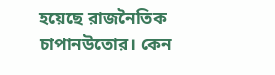হয়েছে রাজনৈতিক চাপানউতোর। কেন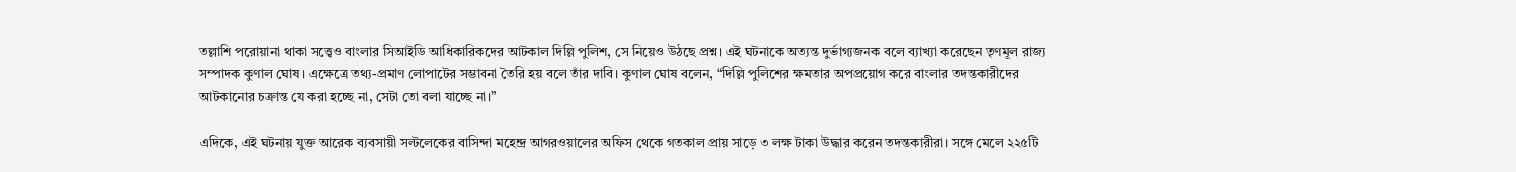তল্লাশি পরোয়ানা থাকা সত্ত্বেও বাংলার সিআইডি আধিকারিকদের আটকাল দিল্লি পুলিশ, সে নিয়েও উঠছে প্রশ্ন। এই ঘটনাকে অত্যন্ত দুর্ভাগ্যজনক বলে ব্যাখ্যা করেছেন তৃণমূল রাজ্য সম্পাদক কুণাল ঘোষ। এক্ষেত্রে তথ্য-প্রমাণ লোপাটের সম্ভাবনা তৈরি হয় বলে তাঁর দাবি। কুণাল ঘোষ বলেন, “দিল্লি পুলিশের ক্ষমতার অপপ্রয়োগ করে বাংলার তদন্তকারীদের আটকানোর চক্রান্ত যে করা হচ্ছে না, সেটা তো বলা যাচ্ছে না।”

এদিকে, এই ঘটনায় যুক্ত আরেক ব্যবসায়ী সল্টলেকের বাসিন্দা মহেন্দ্র আগরওয়ালের অফিস থেকে গতকাল প্রায় সাড়ে ৩ লক্ষ টাকা উদ্ধার করেন তদন্তকারীরা। সঙ্গে মেলে ২২৫টি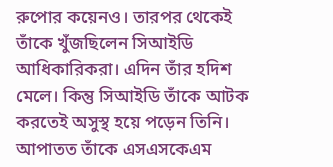রুপোর কয়েনও। তারপর থেকেই তাঁকে খুঁজছিলেন সিআইডি আধিকারিকরা। এদিন তাঁর হদিশ মেলে। কিন্তু সিআইডি তাঁকে আটক করতেই অসুস্থ হয়ে পড়েন তিনি। আপাতত তাঁকে এসএসকেএম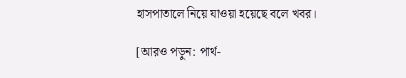হাসপাতালে নিয়ে যাওয়া হয়েছে বলে খবর।

[আরও পড়ুন: পার্থ-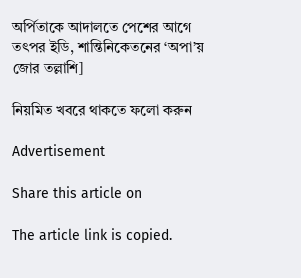অর্পিতাকে আদালতে পেশের আগে তৎপর ইডি, শান্তিনিকেতনের ‘অপা’য় জোর তল্লাশি]

নিয়মিত খবরে থাকতে ফলো করুন

Advertisement

Share this article on

The article link is copied.